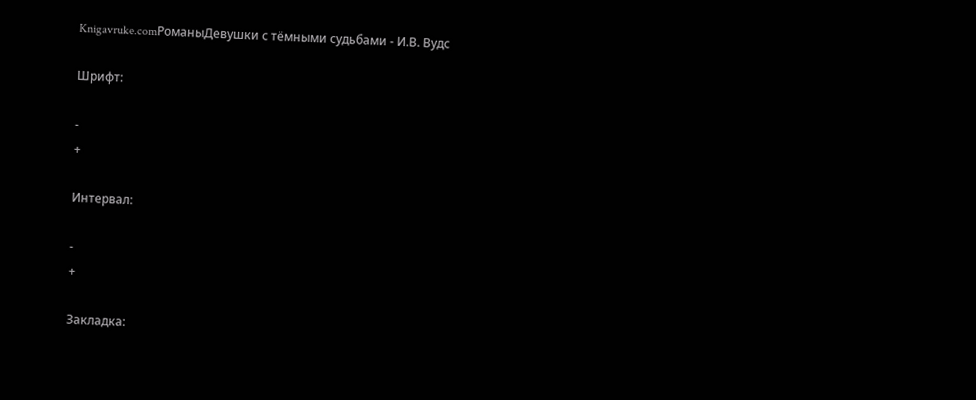Knigavruke.comРоманыДевушки с тёмными судьбами - И.В. Вудс

Шрифт:

-
+

Интервал:

-
+

Закладка: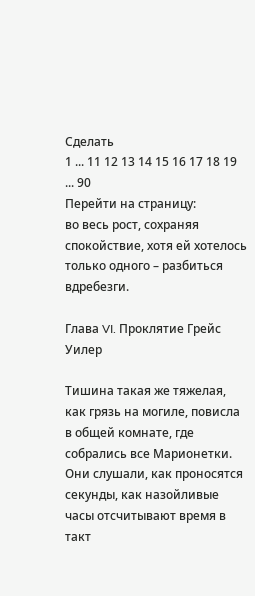Сделать
1 ... 11 12 13 14 15 16 17 18 19 ... 90
Перейти на страницу:
во весь рост, сохраняя спокойствие, хотя ей хотелось только одного – разбиться вдребезги.

Глава VI. Проклятие Грейс Уилер

Тишина такая же тяжелая, как грязь на могиле, повисла в общей комнате, где собрались все Марионетки. Они слушали, как проносятся секунды, как назойливые часы отсчитывают время в такт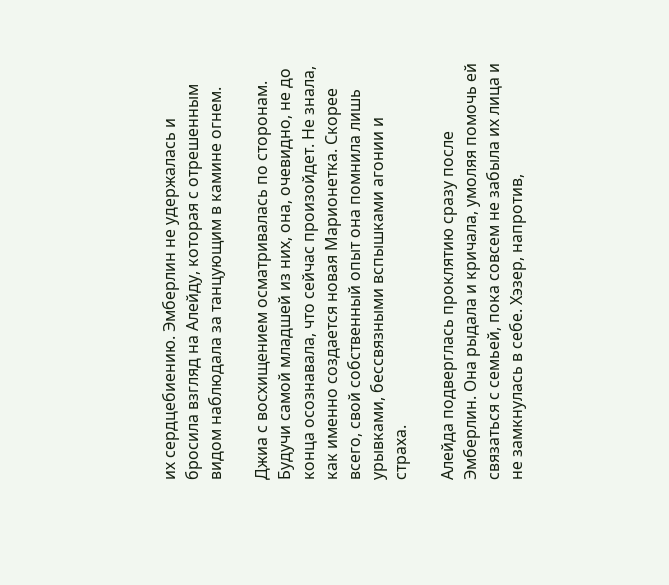их сердцебиению. Эмберлин не удержалась и бросила взгляд на Алейду, которая с отрешенным видом наблюдала за танцующим в камине огнем.

Джиа с восхищением осматривалась по сторонам. Будучи самой младшей из них, она, очевидно, не до конца осознавала, что сейчас произойдет. Не знала, как именно создается новая Марионетка. Скорее всего, свой собственный опыт она помнила лишь урывками, бессвязными вспышками агонии и страха.

Алейда подверглась проклятию сразу после Эмберлин. Она рыдала и кричала, умоляя помочь ей связаться с семьей, пока совсем не забыла их лица и не замкнулась в себе. Хэзер, напротив,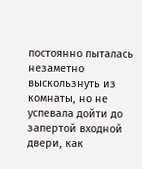постоянно пыталась незаметно выскользнуть из комнаты, но не успевала дойти до запертой входной двери, как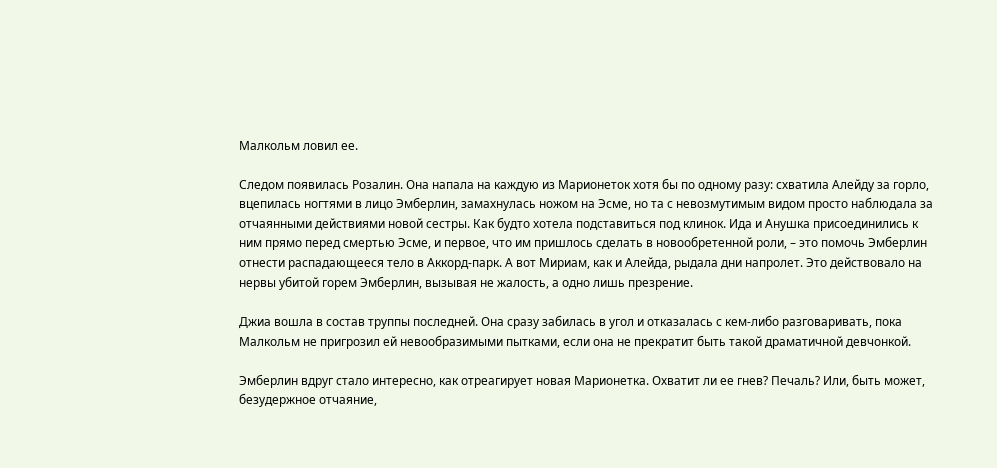Малкольм ловил ее.

Следом появилась Розалин. Она напала на каждую из Марионеток хотя бы по одному разу: схватила Алейду за горло, вцепилась ногтями в лицо Эмберлин, замахнулась ножом на Эсме, но та с невозмутимым видом просто наблюдала за отчаянными действиями новой сестры. Как будто хотела подставиться под клинок. Ида и Анушка присоединились к ним прямо перед смертью Эсме, и первое, что им пришлось сделать в новообретенной роли, – это помочь Эмберлин отнести распадающееся тело в Аккорд-парк. А вот Мириам, как и Алейда, рыдала дни напролет. Это действовало на нервы убитой горем Эмберлин, вызывая не жалость, а одно лишь презрение.

Джиа вошла в состав труппы последней. Она сразу забилась в угол и отказалась с кем-либо разговаривать, пока Малкольм не пригрозил ей невообразимыми пытками, если она не прекратит быть такой драматичной девчонкой.

Эмберлин вдруг стало интересно, как отреагирует новая Марионетка. Охватит ли ее гнев? Печаль? Или, быть может, безудержное отчаяние,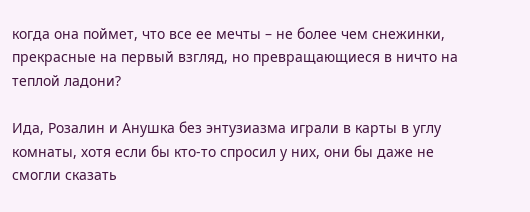когда она поймет, что все ее мечты – не более чем снежинки, прекрасные на первый взгляд, но превращающиеся в ничто на теплой ладони?

Ида, Розалин и Анушка без энтузиазма играли в карты в углу комнаты, хотя если бы кто-то спросил у них, они бы даже не смогли сказать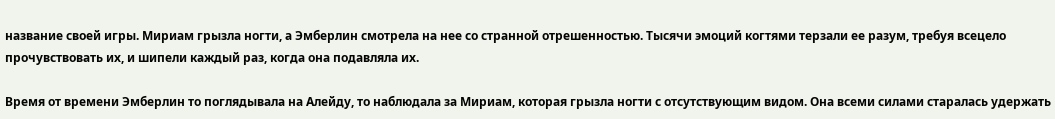название своей игры. Мириам грызла ногти, а Эмберлин смотрела на нее со странной отрешенностью. Тысячи эмоций когтями терзали ее разум, требуя всецело прочувствовать их, и шипели каждый раз, когда она подавляла их.

Время от времени Эмберлин то поглядывала на Алейду, то наблюдала за Мириам, которая грызла ногти с отсутствующим видом. Она всеми силами старалась удержать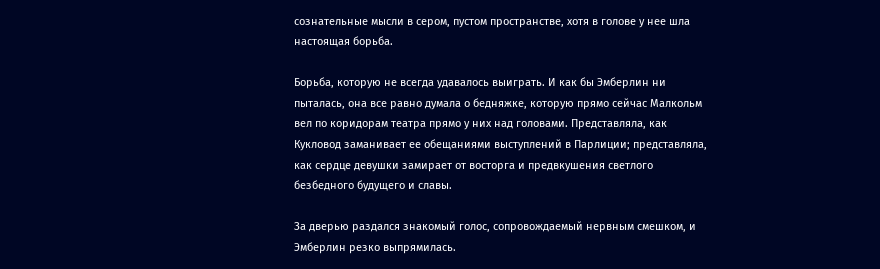сознательные мысли в сером, пустом пространстве, хотя в голове у нее шла настоящая борьба.

Борьба, которую не всегда удавалось выиграть. И как бы Эмберлин ни пыталась, она все равно думала о бедняжке, которую прямо сейчас Малкольм вел по коридорам театра прямо у них над головами. Представляла, как Кукловод заманивает ее обещаниями выступлений в Парлиции; представляла, как сердце девушки замирает от восторга и предвкушения светлого безбедного будущего и славы.

За дверью раздался знакомый голос, сопровождаемый нервным смешком, и Эмберлин резко выпрямилась.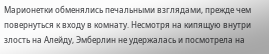Марионетки обменялись печальными взглядами, прежде чем повернуться к входу в комнату. Несмотря на кипящую внутри злость на Алейду, Эмберлин не удержалась и посмотрела на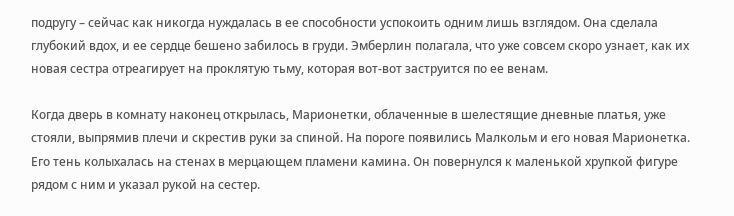подругу – сейчас как никогда нуждалась в ее способности успокоить одним лишь взглядом. Она сделала глубокий вдох, и ее сердце бешено забилось в груди. Эмберлин полагала, что уже совсем скоро узнает, как их новая сестра отреагирует на проклятую тьму, которая вот-вот заструится по ее венам.

Когда дверь в комнату наконец открылась, Марионетки, облаченные в шелестящие дневные платья, уже стояли, выпрямив плечи и скрестив руки за спиной. На пороге появились Малкольм и его новая Марионетка. Его тень колыхалась на стенах в мерцающем пламени камина. Он повернулся к маленькой хрупкой фигуре рядом с ним и указал рукой на сестер.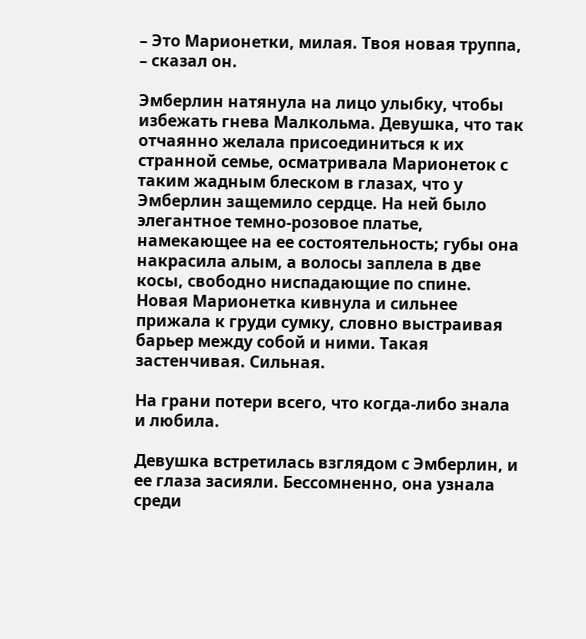– Это Марионетки, милая. Твоя новая труппа, – сказал он.

Эмберлин натянула на лицо улыбку, чтобы избежать гнева Малкольма. Девушка, что так отчаянно желала присоединиться к их странной семье, осматривала Марионеток с таким жадным блеском в глазах, что у Эмберлин защемило сердце. На ней было элегантное темно-розовое платье, намекающее на ее состоятельность; губы она накрасила алым, а волосы заплела в две косы, свободно ниспадающие по спине. Новая Марионетка кивнула и сильнее прижала к груди сумку, словно выстраивая барьер между собой и ними. Такая застенчивая. Сильная.

На грани потери всего, что когда-либо знала и любила.

Девушка встретилась взглядом с Эмберлин, и ее глаза засияли. Бессомненно, она узнала среди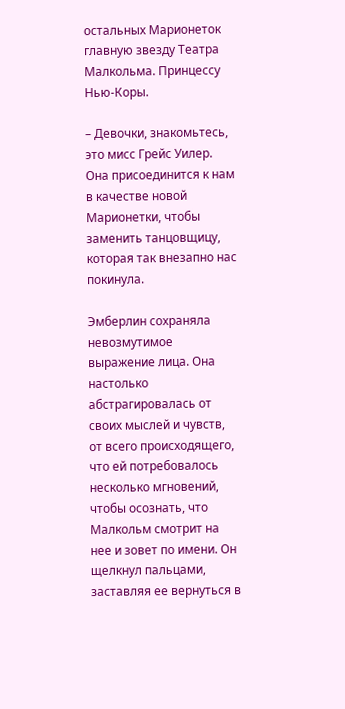остальных Марионеток главную звезду Театра Малкольма. Принцессу Нью-Коры.

– Девочки, знакомьтесь, это мисс Грейс Уилер. Она присоединится к нам в качестве новой Марионетки, чтобы заменить танцовщицу, которая так внезапно нас покинула.

Эмберлин сохраняла невозмутимое выражение лица. Она настолько абстрагировалась от своих мыслей и чувств, от всего происходящего, что ей потребовалось несколько мгновений, чтобы осознать, что Малкольм смотрит на нее и зовет по имени. Он щелкнул пальцами, заставляя ее вернуться в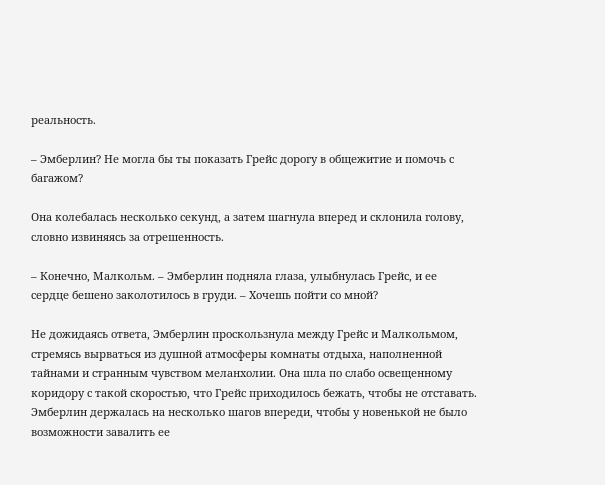реальность.

– Эмберлин? Не могла бы ты показать Грейс дорогу в общежитие и помочь с багажом?

Она колебалась несколько секунд, а затем шагнула вперед и склонила голову, словно извиняясь за отрешенность.

– Конечно, Малкольм. – Эмберлин подняла глаза, улыбнулась Грейс, и ее сердце бешено заколотилось в груди. – Хочешь пойти со мной?

Не дожидаясь ответа, Эмберлин проскользнула между Грейс и Малкольмом, стремясь вырваться из душной атмосферы комнаты отдыха, наполненной тайнами и странным чувством меланхолии. Она шла по слабо освещенному коридору с такой скоростью, что Грейс приходилось бежать, чтобы не отставать. Эмберлин держалась на несколько шагов впереди, чтобы у новенькой не было возможности завалить ее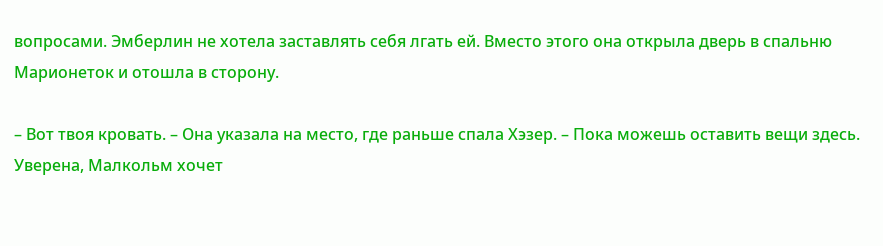вопросами. Эмберлин не хотела заставлять себя лгать ей. Вместо этого она открыла дверь в спальню Марионеток и отошла в сторону.

– Вот твоя кровать. – Она указала на место, где раньше спала Хэзер. – Пока можешь оставить вещи здесь. Уверена, Малкольм хочет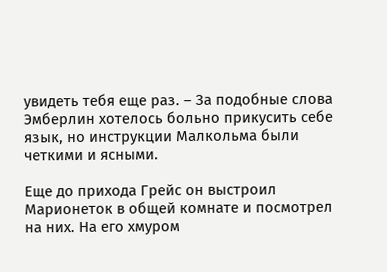увидеть тебя еще раз. – За подобные слова Эмберлин хотелось больно прикусить себе язык, но инструкции Малкольма были четкими и ясными.

Еще до прихода Грейс он выстроил Марионеток в общей комнате и посмотрел на них. На его хмуром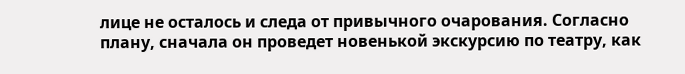лице не осталось и следа от привычного очарования. Согласно плану, сначала он проведет новенькой экскурсию по театру, как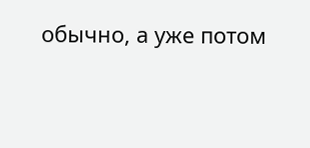обычно, а уже потом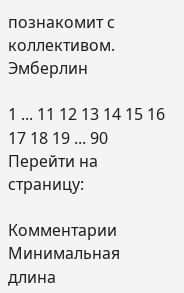познакомит с коллективом. Эмберлин

1 ... 11 12 13 14 15 16 17 18 19 ... 90
Перейти на страницу:

Комментарии
Минимальная длина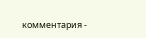комментария -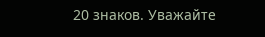20 знаков. Уважайте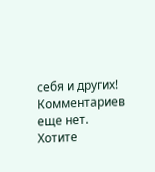себя и других!
Комментариев еще нет. Хотите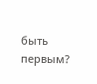быть первым?